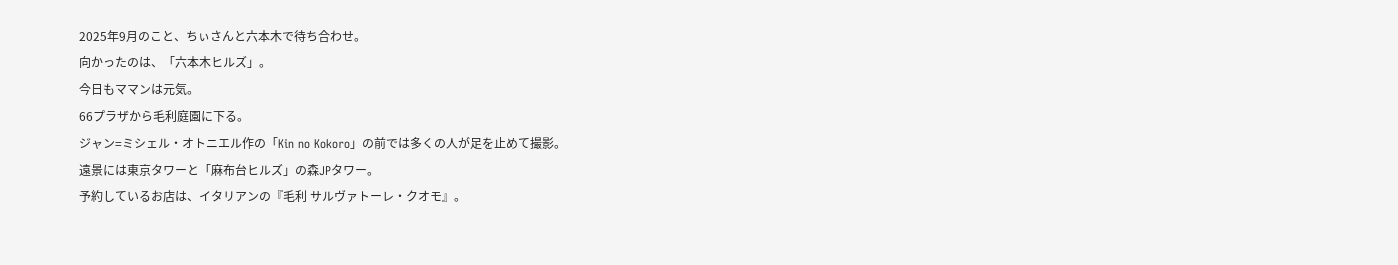2025年9月のこと、ちぃさんと六本木で待ち合わせ。
向かったのは、「六本木ヒルズ」。
今日もママンは元気。
66プラザから毛利庭園に下る。
ジャン=ミシェル・オトニエル作の「Kin no Kokoro」の前では多くの人が足を止めて撮影。
遠景には東京タワーと「麻布台ヒルズ」の森JPタワー。
予約しているお店は、イタリアンの『毛利 サルヴァトーレ・クオモ』。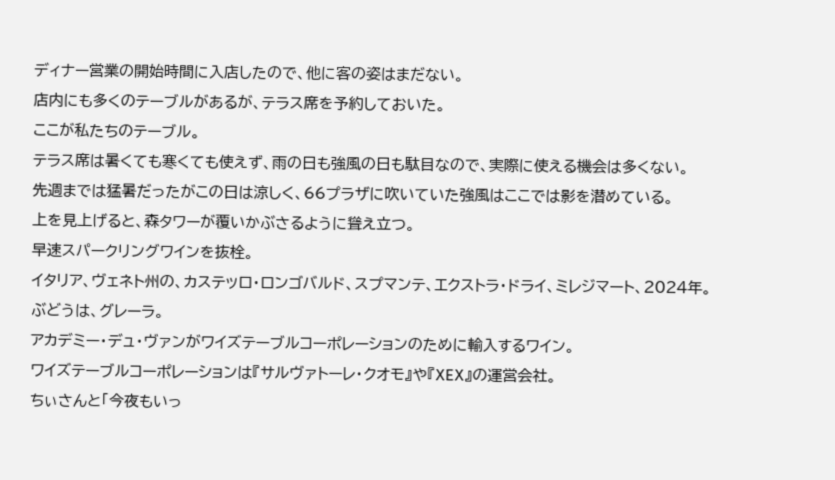ディナー営業の開始時間に入店したので、他に客の姿はまだない。
店内にも多くのテーブルがあるが、テラス席を予約しておいた。
ここが私たちのテーブル。
テラス席は暑くても寒くても使えず、雨の日も強風の日も駄目なので、実際に使える機会は多くない。
先週までは猛暑だったがこの日は涼しく、66プラザに吹いていた強風はここでは影を潜めている。
上を見上げると、森タワーが覆いかぶさるように聳え立つ。
早速スパークリングワインを抜栓。
イタリア、ヴェネト州の、カステッロ・ロンゴバルド、スプマンテ、エクストラ・ドライ、ミレジマート、2024年。
ぶどうは、グレーラ。
アカデミー・デュ・ヴァンがワイズテーブルコーポレーションのために輸入するワイン。
ワイズテーブルコーポレーションは『サルヴァトーレ・クオモ』や『XEX』の運営会社。
ちぃさんと「今夜もいっ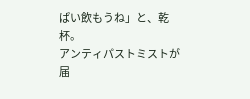ぱい飲もうね」と、乾杯。
アンティパストミストが届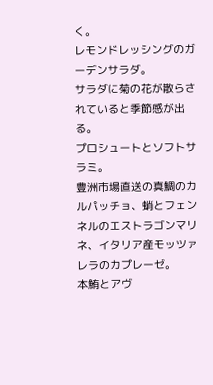く。
レモンドレッシングのガーデンサラダ。
サラダに菊の花が散らされていると季節感が出る。
プロシュートとソフトサラミ。
豊洲市場直送の真鯛のカルパッチョ、蛸とフェンネルのエストラゴンマリネ、イタリア産モッツァレラのカプレーゼ。
本鮪とアヴ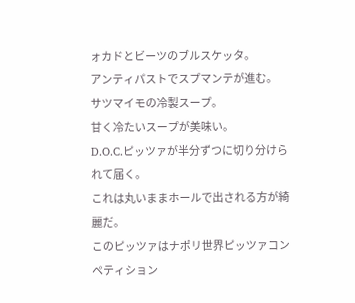ォカドとビーツのブルスケッタ。
アンティパストでスプマンテが進む。
サツマイモの冷製スープ。
甘く冷たいスープが美味い。
D.O.C.ピッツァが半分ずつに切り分けられて届く。
これは丸いままホールで出される方が綺麗だ。
このピッツァはナポリ世界ピッツァコンペティション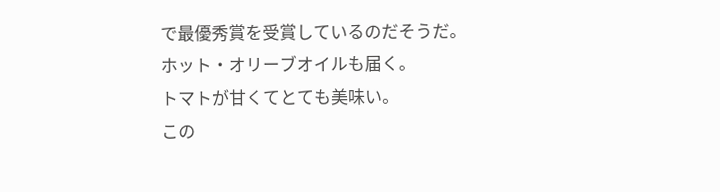で最優秀賞を受賞しているのだそうだ。
ホット・オリーブオイルも届く。
トマトが甘くてとても美味い。
この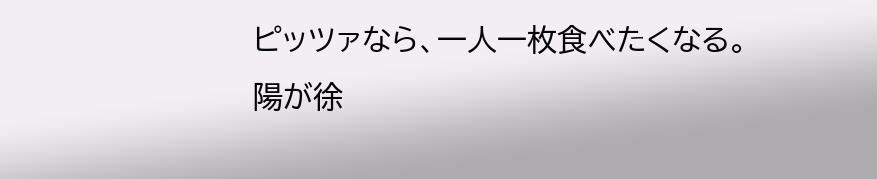ピッツァなら、一人一枚食べたくなる。
陽が徐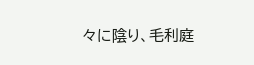々に陰り、毛利庭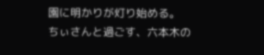園に明かりが灯り始める。
ちぃさんと過ごす、六本木の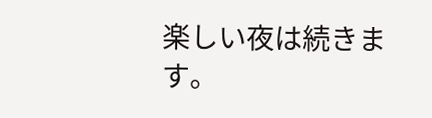楽しい夜は続きます。